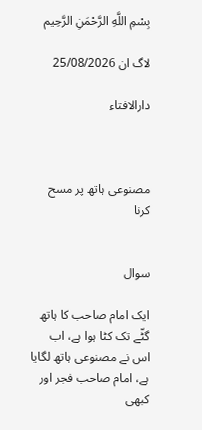بِسْمِ اللَّهِ الرَّحْمَنِ الرَّحِيم

لاگ ان 25/08/2026

دارالافتاء



مصنوعی ہاتھ پر مسح کرنا


سوال

ایک امام صاحب کا ہاتھ گٹّے تک کٹا ہوا ہے، اب اس نے مصنوعی ہاتھ لگایا ہے، امام صاحب فجر اور کبھی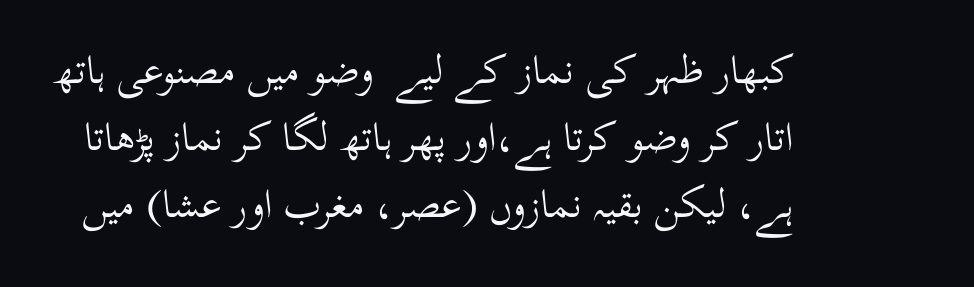کبھار ظہر کی نماز کے لیے  وضو میں مصنوعی ہاتھ اتار کر وضو کرتا ہے،اور پھر ہاتھ لگا کر نماز پڑھاتا ہے، لیکن بقیہ نمازوں (عصر، مغرب اور عشا) میں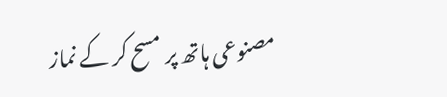مصنوعی ہاتھ پر مسح کر کے نماز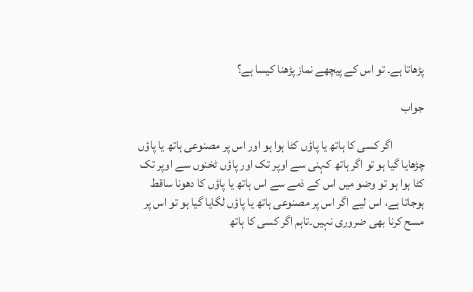پڑھاتا ہے۔ تو اس کے پیچھے نماز پڑھنا کیسا ہے؟

جواب

             اگر کسی کا ہاتھ یا پاؤں کٹا ہوا ہو اور اس پر مصنوعی ہاتھ یا پاؤں چڑھایا گیا ہو تو اگر ہاتھ کہنی سے اوپر تک اور پاؤں ٹخنوں سے اوپر تک کٹا ہوا ہو تو وضو میں اس کے ذمے سے اس ہاتھ یا پاؤں کا دھونا ساقط ہوجاتا ہے، اس لیے اگر اس پر مصنوعی ہاتھ یا پاؤں لگایا گیا ہو تو اس پر مسح کرنا بھی ضروری نہیں۔تاہم اگر کسی کا ہاتھ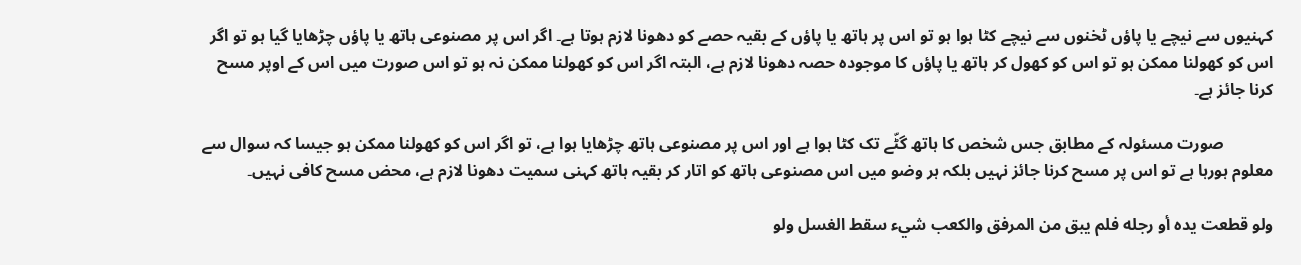کہنیوں سے نیچے یا پاؤں ٹخنوں سے نیچے کٹا ہوا ہو تو اس پر ہاتھ یا پاؤں کے بقیہ حصے کو دھونا لازم ہوتا ہے۔ اگر اس پر مصنوعی ہاتھ یا پاؤں چڑھایا گیا ہو تو اگر اس کو کھولنا ممکن ہو تو اس کو کھول کر ہاتھ یا پاؤں کا موجودہ حصہ دھونا لازم ہے، البتہ اگر اس کو کھولنا ممکن نہ ہو تو اس صورت میں اس کے اوپر مسح کرنا جائز ہے۔

            صورت مسئولہ کے مطابق جس شخص کا ہاتھ گٹّے تک کٹا ہوا ہے اور اس پر مصنوعی ہاتھ چڑھایا ہوا ہے، تو اگر اس کو کھولنا ممکن ہو جیسا کہ سوال سے معلوم ہورہا ہے تو اس پر مسح کرنا جائز نہیں بلکہ ہر وضو میں اس مصنوعی ہاتھ کو اتار کر بقیہ ہاتھ کہنی سمیت دھونا لازم ہے، محض مسح کافی نہیں۔

ولو قطعت يده أو رجله فلم يبق من المرفق والكعب شيء سقط الغسل ولو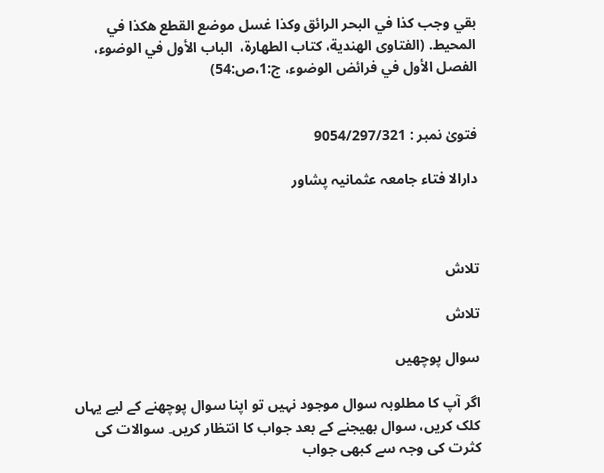بقي وجب كذا في البحر الرائق وكذا غسل موضع القطع هكذا في المحيط. (الفتاوى الهندية، كتاب الطهارة،  الباب الأول في الوضوء، الفصل الأول في فرائض الوضوء، ج:1،ص:54)


فتویٰ نمبر : 9054/297/321

دارالا فتاء جامعہ عثمانیہ پشاور



تلاش

تلاش

سوال پوچھیں

اگر آپ کا مطلوبہ سوال موجود نہیں تو اپنا سوال پوچھنے کے لیے یہاں کلک کریں، سوال بھیجنے کے بعد جواب کا انتظار کریں۔ سوالات کی کثرت کی وجہ سے کبھی جواب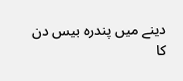دینے میں پندرہ بیس دن کا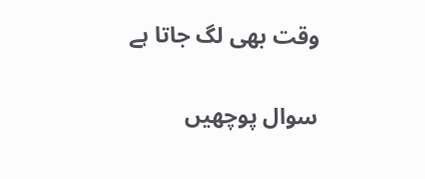وقت بھی لگ جاتا ہے

سوال پوچھیں